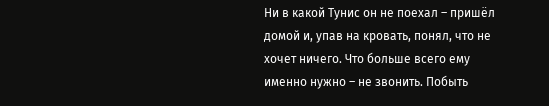Ни в какой Тунис он не поехал – пришёл домой и, упав на кровать, понял, что не хочет ничего. Что больше всего ему именно нужно – не звонить. Побыть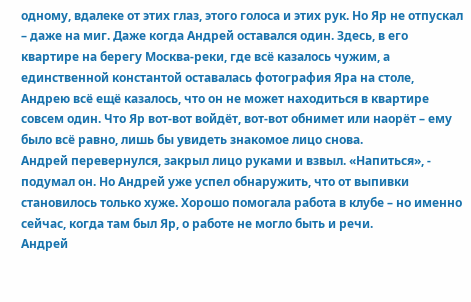одному, вдалеке от этих глаз, этого голоса и этих рук. Но Яр не отпускал – даже на миг. Даже когда Андрей оставался один. Здесь, в его квартире на берегу Москва-реки, где всё казалось чужим, а единственной константой оставалась фотография Яра на столе, Андрею всё ещё казалось, что он не может находиться в квартире совсем один. Что Яр вот-вот войдёт, вот-вот обнимет или наорёт – ему было всё равно, лишь бы увидеть знакомое лицо снова.
Андрей перевернулся, закрыл лицо руками и взвыл. «Напиться», - подумал он. Но Андрей уже успел обнаружить, что от выпивки становилось только хуже. Хорошо помогала работа в клубе – но именно сейчас, когда там был Яр, о работе не могло быть и речи.
Андрей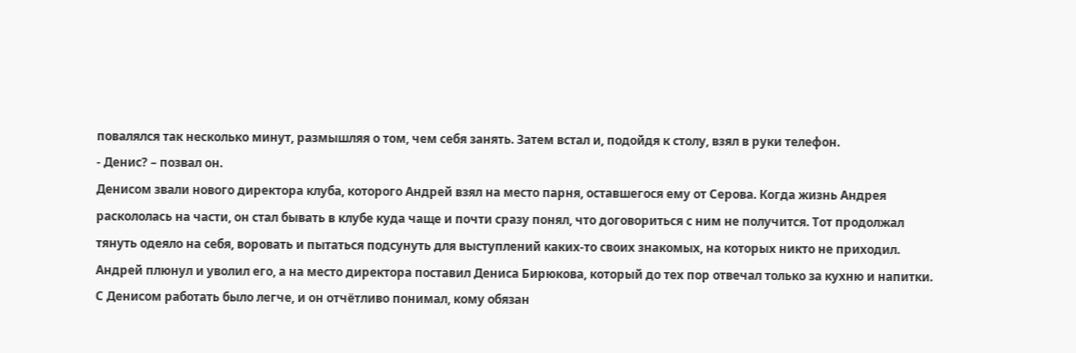повалялся так несколько минут, размышляя о том, чем себя занять. Затем встал и, подойдя к столу, взял в руки телефон.
- Денис? – позвал он.
Денисом звали нового директора клуба, которого Андрей взял на место парня, оставшегося ему от Серова. Когда жизнь Андрея раскололась на части, он стал бывать в клубе куда чаще и почти сразу понял, что договориться с ним не получится. Тот продолжал тянуть одеяло на себя, воровать и пытаться подсунуть для выступлений каких-то своих знакомых, на которых никто не приходил. Андрей плюнул и уволил его, а на место директора поставил Дениса Бирюкова, который до тех пор отвечал только за кухню и напитки.
С Денисом работать было легче, и он отчётливо понимал, кому обязан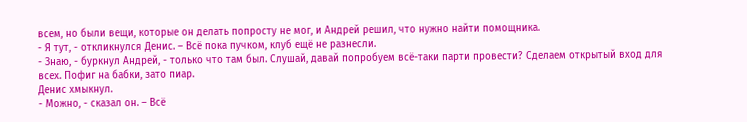всем, но были вещи, которые он делать попросту не мог, и Андрей решил, что нужно найти помощника.
- Я тут, - откликнулся Денис. – Всё пока пучком, клуб ещё не разнесли.
- Знаю, - буркнул Андрей, - только что там был. Слушай, давай попробуем всё-таки парти провести? Сделаем открытый вход для всех. Пофиг на бабки, зато пиар.
Денис хмыкнул.
- Можно, - сказал он. – Всё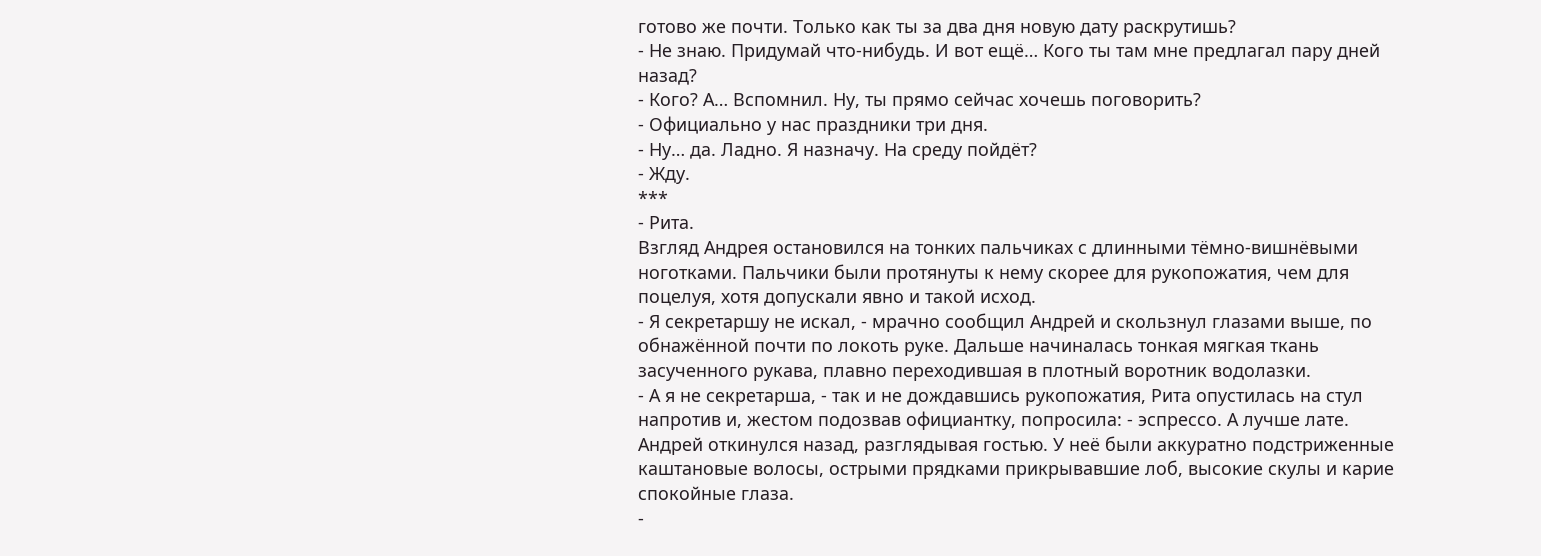готово же почти. Только как ты за два дня новую дату раскрутишь?
- Не знаю. Придумай что-нибудь. И вот ещё… Кого ты там мне предлагал пару дней назад?
- Кого? А… Вспомнил. Ну, ты прямо сейчас хочешь поговорить?
- Официально у нас праздники три дня.
- Ну… да. Ладно. Я назначу. На среду пойдёт?
- Жду.
***
- Рита.
Взгляд Андрея остановился на тонких пальчиках с длинными тёмно-вишнёвыми ноготками. Пальчики были протянуты к нему скорее для рукопожатия, чем для поцелуя, хотя допускали явно и такой исход.
- Я секретаршу не искал, - мрачно сообщил Андрей и скользнул глазами выше, по обнажённой почти по локоть руке. Дальше начиналась тонкая мягкая ткань засученного рукава, плавно переходившая в плотный воротник водолазки.
- А я не секретарша, - так и не дождавшись рукопожатия, Рита опустилась на стул напротив и, жестом подозвав официантку, попросила: - эспрессо. А лучше лате.
Андрей откинулся назад, разглядывая гостью. У неё были аккуратно подстриженные каштановые волосы, острыми прядками прикрывавшие лоб, высокие скулы и карие спокойные глаза.
-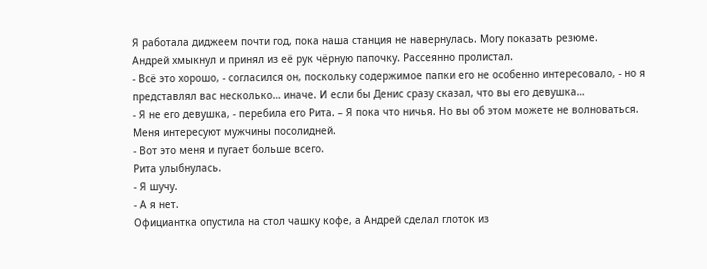Я работала диджеем почти год, пока наша станция не навернулась. Могу показать резюме.
Андрей хмыкнул и принял из её рук чёрную папочку. Рассеянно пролистал.
- Всё это хорошо, - согласился он, поскольку содержимое папки его не особенно интересовало, - но я представлял вас несколько… иначе. И если бы Денис сразу сказал, что вы его девушка…
- Я не его девушка, - перебила его Рита. – Я пока что ничья. Но вы об этом можете не волноваться. Меня интересуют мужчины посолидней.
- Вот это меня и пугает больше всего.
Рита улыбнулась.
- Я шучу.
- А я нет.
Официантка опустила на стол чашку кофе, а Андрей сделал глоток из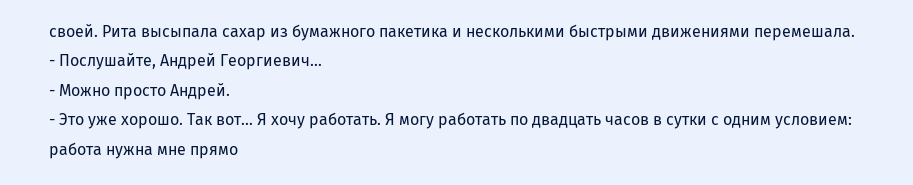своей. Рита высыпала сахар из бумажного пакетика и несколькими быстрыми движениями перемешала.
- Послушайте, Андрей Георгиевич…
- Можно просто Андрей.
- Это уже хорошо. Так вот… Я хочу работать. Я могу работать по двадцать часов в сутки с одним условием: работа нужна мне прямо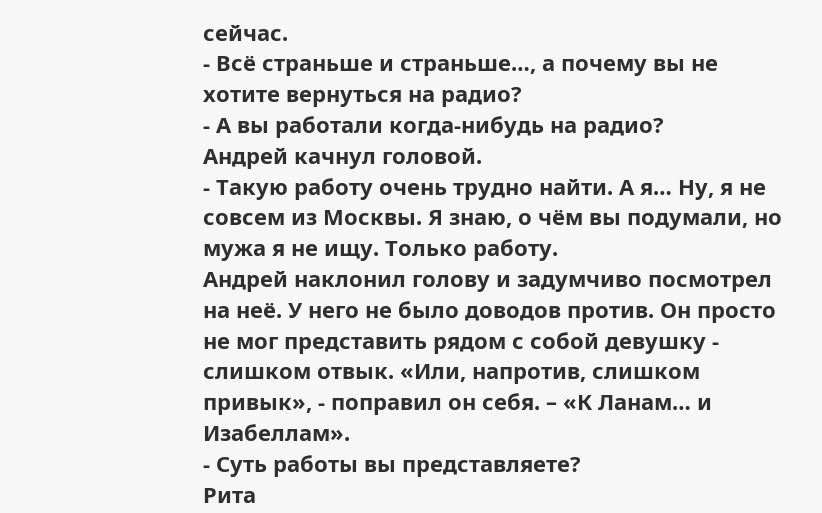сейчас.
- Всё страньше и страньше…, а почему вы не хотите вернуться на радио?
- А вы работали когда-нибудь на радио?
Андрей качнул головой.
- Такую работу очень трудно найти. А я… Ну, я не совсем из Москвы. Я знаю, о чём вы подумали, но мужа я не ищу. Только работу.
Андрей наклонил голову и задумчиво посмотрел на неё. У него не было доводов против. Он просто не мог представить рядом с собой девушку - слишком отвык. «Или, напротив, слишком привык», - поправил он себя. – «К Ланам… и Изабеллам».
- Суть работы вы представляете?
Рита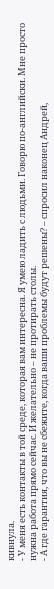кивнула.
- У меня есть контакты в той среде, которая вам интересна. Я умею ладить с людьми. Говорю по-английски. Мне просто нужна работа прямо сейчас. И желательно – не протирать столы.
- А где гарантия, что вы не сбежите, когда ваши проблемы будут решены? – спросил наконец Андрей,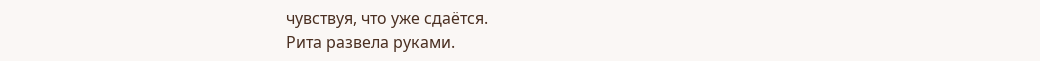чувствуя, что уже сдаётся.
Рита развела руками.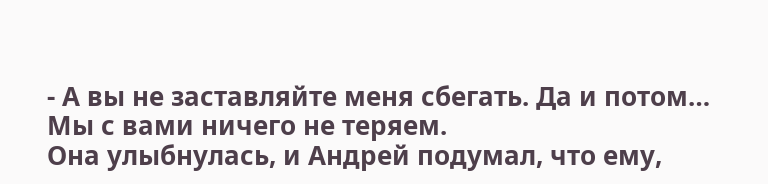- А вы не заставляйте меня сбегать. Да и потом… Мы с вами ничего не теряем.
Она улыбнулась, и Андрей подумал, что ему,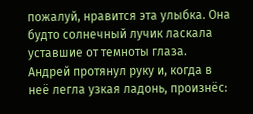пожалуй, нравится эта улыбка. Она будто солнечный лучик ласкала уставшие от темноты глаза.
Андрей протянул руку и, когда в неё легла узкая ладонь, произнёс: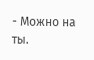- Можно на ты.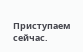Приступаем сейчас.